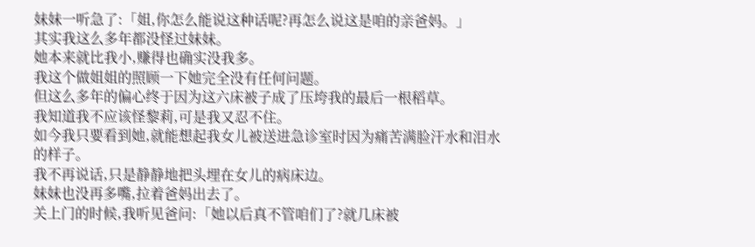妹妹一听急了:「姐,你怎么能说这种话呢?再怎么说这是咱的亲爸妈。」
其实我这么多年都没怪过妹妹。
她本来就比我小,赚得也确实没我多。
我这个做姐姐的照顾一下她完全没有任何问题。
但这么多年的偏心终于因为这六床被子成了压垮我的最后一根稻草。
我知道我不应该怪黎莉,可是我又忍不住。
如今我只要看到她,就能想起我女儿被送进急诊室时因为痛苦满脸汗水和泪水的样子。
我不再说话,只是静静地把头埋在女儿的病床边。
妹妹也没再多嘴,拉着爸妈出去了。
关上门的时候,我听见爸问:「她以后真不管咱们了?就几床被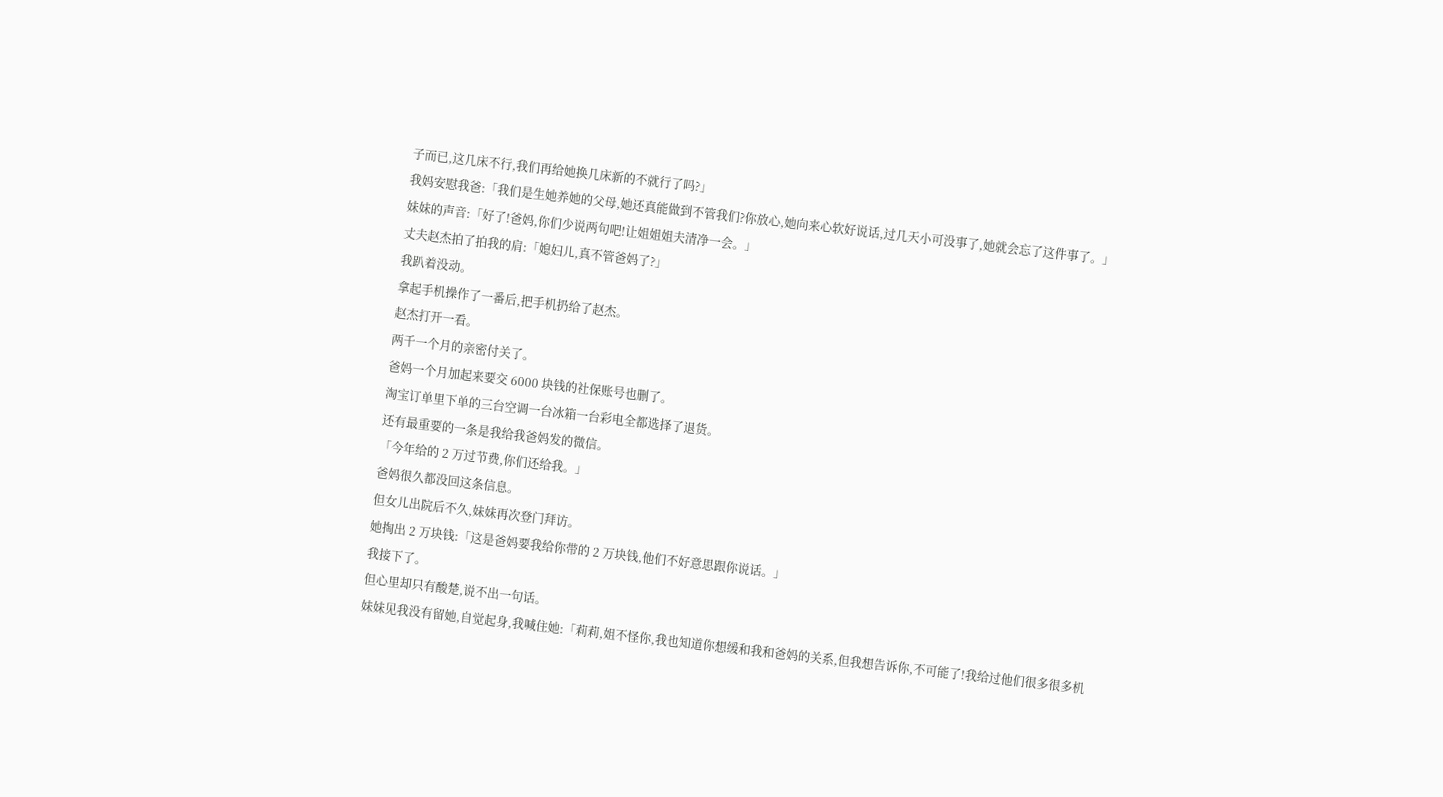子而已,这几床不行,我们再给她换几床新的不就行了吗?」
我妈安慰我爸:「我们是生她养她的父母,她还真能做到不管我们?你放心,她向来心软好说话,过几天小可没事了,她就会忘了这件事了。」
妹妹的声音:「好了!爸妈,你们少说两句吧!让姐姐姐夫清净一会。」
丈夫赵杰拍了拍我的肩:「媳妇儿,真不管爸妈了?」
我趴着没动。
拿起手机操作了一番后,把手机扔给了赵杰。
赵杰打开一看。
两千一个月的亲密付关了。
爸妈一个月加起来要交 6000 块钱的社保账号也删了。
淘宝订单里下单的三台空调一台冰箱一台彩电全都选择了退货。
还有最重要的一条是我给我爸妈发的微信。
「今年给的 2 万过节费,你们还给我。」
爸妈很久都没回这条信息。
但女儿出院后不久,妹妹再次登门拜访。
她掏出 2 万块钱:「这是爸妈要我给你带的 2 万块钱,他们不好意思跟你说话。」
我接下了。
但心里却只有酸楚,说不出一句话。
妹妹见我没有留她,自觉起身,我喊住她:「莉莉,姐不怪你,我也知道你想缓和我和爸妈的关系,但我想告诉你,不可能了!我给过他们很多很多机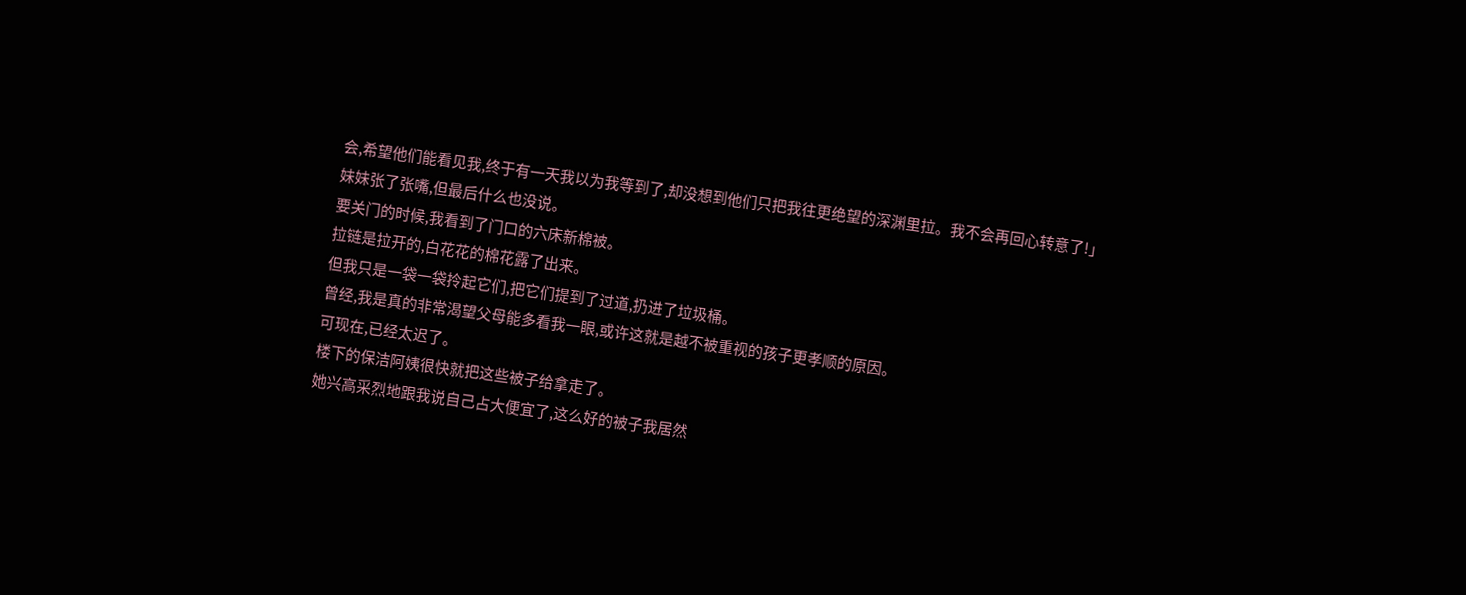会,希望他们能看见我,终于有一天我以为我等到了,却没想到他们只把我往更绝望的深渊里拉。我不会再回心转意了!」
妹妹张了张嘴,但最后什么也没说。
要关门的时候,我看到了门口的六床新棉被。
拉链是拉开的,白花花的棉花露了出来。
但我只是一袋一袋拎起它们,把它们提到了过道,扔进了垃圾桶。
曾经,我是真的非常渴望父母能多看我一眼,或许这就是越不被重视的孩子更孝顺的原因。
可现在,已经太迟了。
楼下的保洁阿姨很快就把这些被子给拿走了。
她兴高采烈地跟我说自己占大便宜了,这么好的被子我居然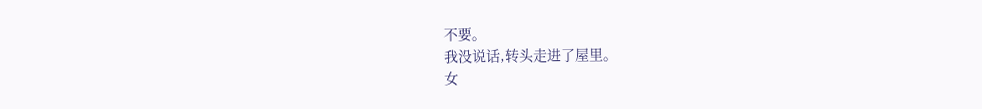不要。
我没说话,转头走进了屋里。
女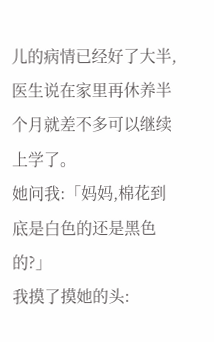儿的病情已经好了大半,医生说在家里再休养半个月就差不多可以继续上学了。
她问我:「妈妈,棉花到底是白色的还是黑色的?」
我摸了摸她的头: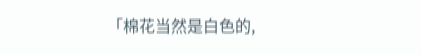「棉花当然是白色的,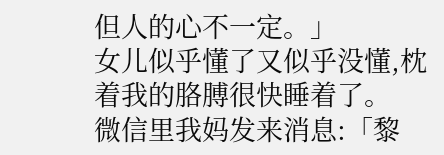但人的心不一定。」
女儿似乎懂了又似乎没懂,枕着我的胳膊很快睡着了。
微信里我妈发来消息:「黎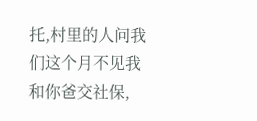托,村里的人问我们这个月不见我和你爸交社保,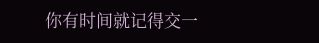你有时间就记得交一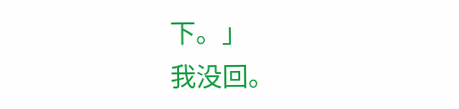下。」
我没回。